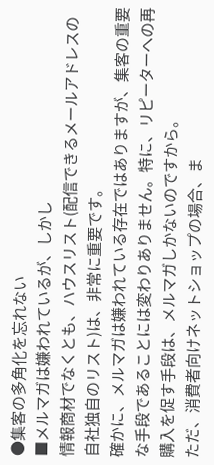●集客の多角化を忘れない
■メルマガは嫌われているが、しかし
情報商材でなくとも、ハウスリスト(配信できるメールアドレスの自社独自のリスト)は、非常に重要です。
確かに、メルマガは嫌われている存在ではありますが、集客の重要な手段であることには変わりありません。特に、リピーターへの再購入を促す手段は、メルマガしかないのですから。
ただ、消費者向けネットショップの場合、ま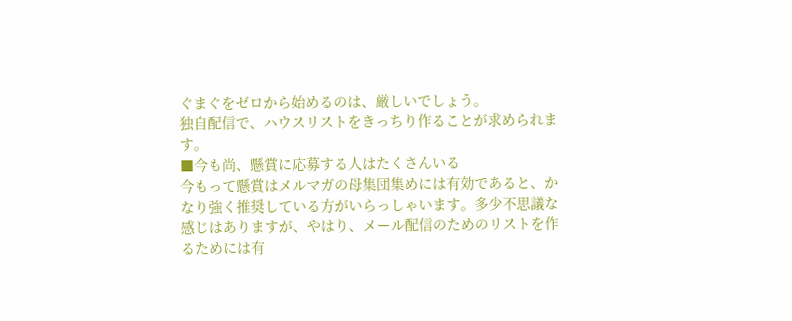ぐまぐをゼロから始めるのは、厳しいでしょう。
独自配信で、ハウスリストをきっちり作ることが求められます。
■今も尚、懸賞に応募する人はたくさんいる
今もって懸賞はメルマガの母集団集めには有効であると、かなり強く推奨している方がいらっしゃいます。多少不思議な感じはありますが、やはり、メール配信のためのリストを作るためには有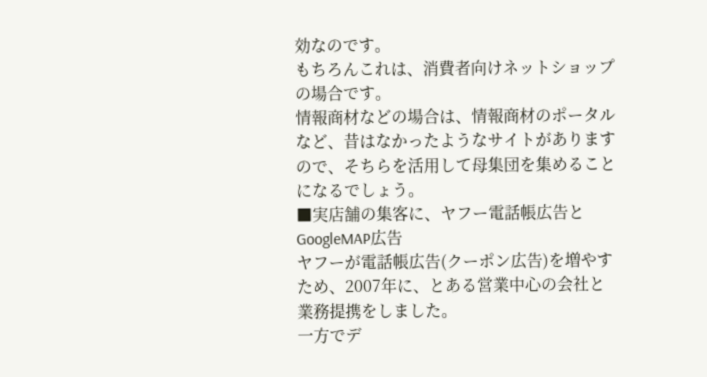効なのです。
もちろんこれは、消費者向けネットショップの場合です。
情報商材などの場合は、情報商材のポータルなど、昔はなかったようなサイトがありますので、そちらを活用して母集団を集めることになるでしょう。
■実店舗の集客に、ヤフー電話帳広告とGoogleMAP広告
ヤフーが電話帳広告(クーポン広告)を増やすため、2007年に、とある営業中心の会社と業務提携をしました。
一方でデ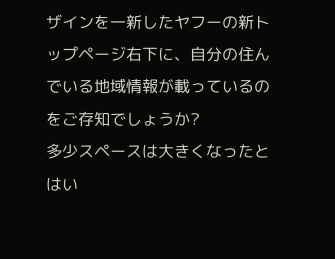ザインを一新したヤフーの新トップページ右下に、自分の住んでいる地域情報が載っているのをご存知でしょうか?
多少スペースは大きくなったとはい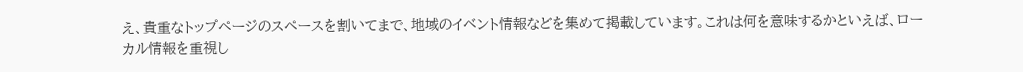え、貴重なトップページのスペースを割いてまで、地域のイベント情報などを集めて掲載しています。これは何を意味するかといえば、ローカル情報を重視し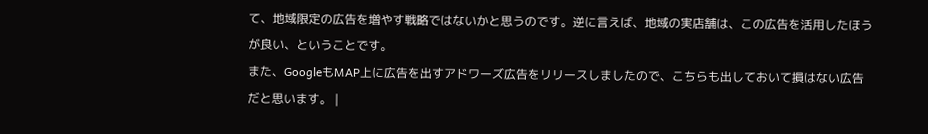て、地域限定の広告を増やす戦略ではないかと思うのです。逆に言えば、地域の実店舗は、この広告を活用したほうが良い、ということです。
また、GoogleもMAP上に広告を出すアドワーズ広告をリリースしましたので、こちらも出しておいて損はない広告だと思います。 |